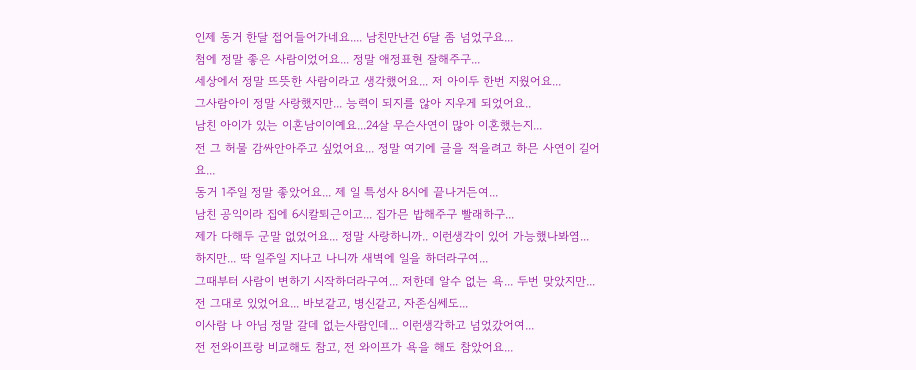인제 동거 한달 접어들어가네요.... 남친만난건 6달 좀 넘었구요...
첨에 정말 좋은 사람이었어요... 정말 애정표현 잘해주구...
세상에서 정말 뜨뜻한 사람이라고 생각했어요... 저 아이두 한번 지웠어요...
그사람아이 정말 사랑했지만... 능력이 되지를 않아 지우게 되었어요..
남친 아이가 있는 이혼남이이예요...24살 무슨사연이 많아 이혼했는지...
전 그 허물 감싸안아주고 싶었어요... 정말 여기에 글을 적을려고 하믄 사연이 길어요...
동거 1주일 정말 좋았어요... 제 일 특성사 8시에 끝나거든여...
남친 공익이라 집에 6시칼퇴근이고... 집가믄 밥해주구 빨래하구...
제가 다해두 군말 없었어요... 정말 사랑하니까.. 이런생각이 있어 가능했나봐염...
하지만... 딱 일주일 지나고 나니까 새벽에 일을 하더라구여...
그때부터 사람이 변하기 시작하더라구여... 저한데 알수 없는 욕... 두번 맞았지만...
전 그대로 있었어요... 바보같고, 병신같고, 자존심쎄도...
이사람 나 아님 정말 갈데 없는사람인데... 이런생각하고 넘었갔어여...
전 전와이프랑 비교해도 참고, 전 와이프가 욕을 해도 참았어요...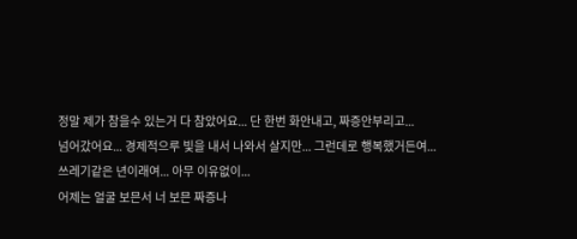정말 제가 참을수 있는거 다 참았어요... 단 한번 화안내고, 짜증안부리고...
넘어갔어요... 경제적으루 빛을 내서 나와서 살지만... 그런데로 행복했거든여...
쓰레기같은 년이래여... 아무 이유없이...
어제는 얼굴 보믄서 너 보믄 짜증나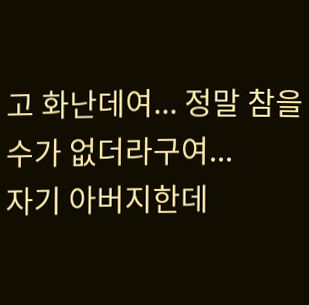고 화난데여... 정말 참을수가 없더라구여...
자기 아버지한데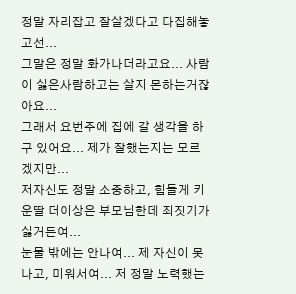정말 자리잡고 잘살겠다고 다집해놓고선...
그말은 정말 화가나더라고요... 사람이 싫은사람하고는 살지 몬하는거잖아요...
그래서 요번주에 집에 갈 생각을 하구 있어요... 제가 잘했는지는 모르겠지만...
저자신도 정말 소중하고, 힘들게 키운딸 더이상은 부모님한데 죄짓기가 싫거든여...
눈물 밖에는 안나여... 제 자신이 못나고, 미워서여... 저 정말 노력했는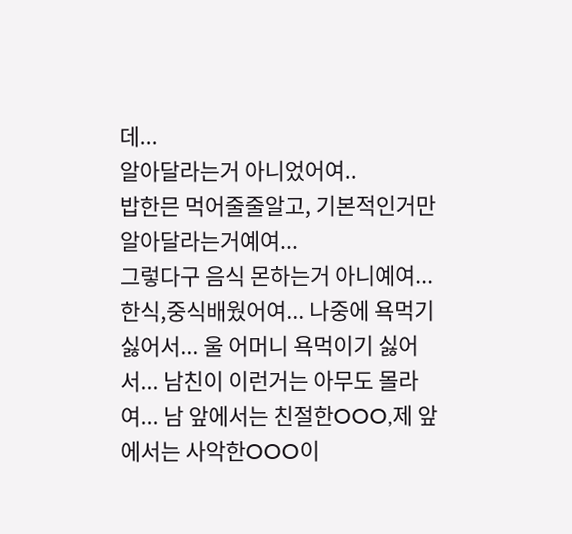데...
알아달라는거 아니었어여..
밥한믄 먹어줄줄알고, 기본적인거만 알아달라는거예여...
그렇다구 음식 몬하는거 아니예여...
한식,중식배웠어여... 나중에 욕먹기 싫어서... 울 어머니 욕먹이기 싫어서... 남친이 이런거는 아무도 몰라여... 남 앞에서는 친절한OOO,제 앞에서는 사악한OOO이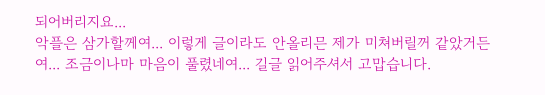되어버리지요...
악플은 삼가할께여... 이렇게 글이라도 안올리믄 제가 미쳐버릴꺼 같았거든여... 조금이나마 마음이 풀렸네여... 길글 읽어주셔서 고맙습니다.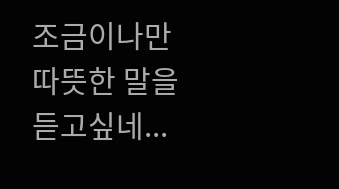조금이나만 따뜻한 말을 듣고싶네...